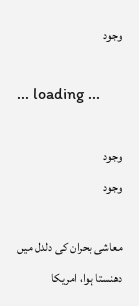وجود

... loading ...

وجود
وجود

معاشی بحران کی دلدل میں دھنستا ہوا، امریکا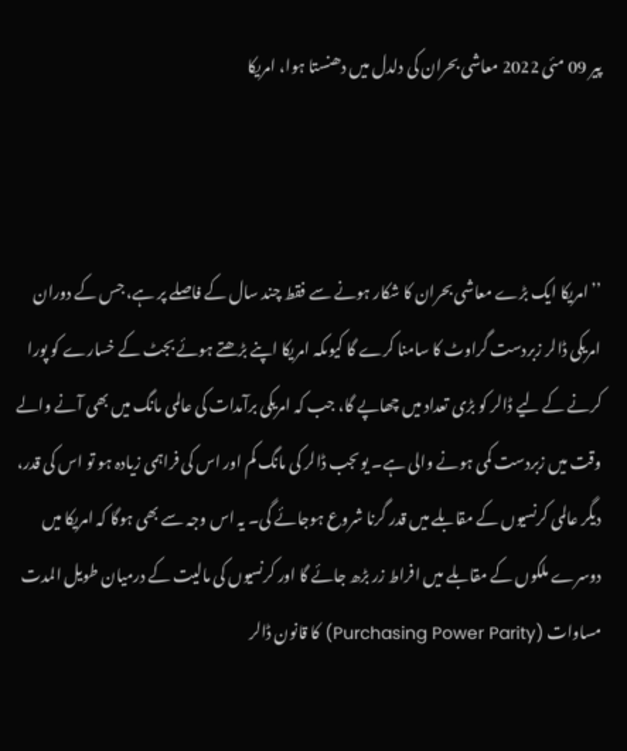پیر 09 مئی 2022 معاشی بحران کی دلدل میں دھنستا ہوا، امریکا



’’امریکا ایک بڑے معاشی بحران کا شکار ہونے سے فقط چند سال کے فاصلے پر ہے، جس کے دوران امریکی ڈالر زبردست گراوٹ کا سامنا کرے گا کیوںکہ امریکا اپنے بڑھتے ہوئے بجٹ کے خسارے کو پورا کرنے کے لیے ڈالر کو بڑی تعداد میں چھاپے گا، جب کہ امریکی برآمدات کی عالمی مانگ میں بھی آنے والے وقت میں زبردست کمی ہونے والی ہے۔ یوںجب ڈالر کی مانگ کم اور اس کی فراہمی زیادہ ہو تو اس کی قدر، دیگر عالمی کرنسیوں کے مقابلے میں قدر گرنا شروع ہوجائے گی۔ یہ اس وجہ سے بھی ہوگا کہ امریکا میں دوسرے ملکوں کے مقابلے میں افراط زر بڑھ جائے گا اور کرنسیوں کی مالیت کے درمیان طویل المدت مساوات (Purchasing Power Parity) کا قانون ڈالر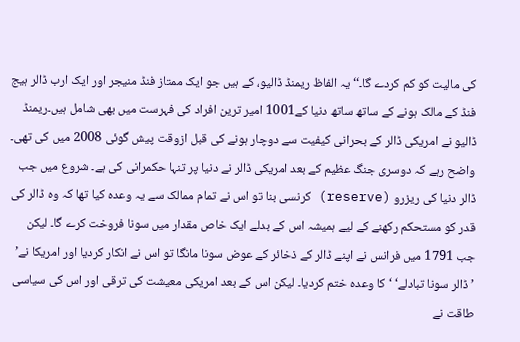کی مالیت کو کم کردے گا۔‘‘ یہ الفاظ ریمنڈ ڈالیو، کے ہیں جو ایک ممتاز فنڈ منیجر اور ایک ارب ڈالر ہیج فنڈ کے مالک ہونے کے ساتھ ساتھ دنیا کے1001 امیر ترین افراد کی فہرست میں بھی شامل ہیں۔ریمنڈ ڈالیو نے امریکی ڈالر کے بحرانی کیفیت سے دوچار ہونے کی قبل ازوقت پیش گوئی 2008 میں کی تھی۔
واضح رہے کہ دوسری جنگ عظیم کے بعد امریکی ڈالر نے دنیا پر تنہا حکمرانی کی ہے۔ شروع میں جب ڈالر دنیا کی ریزرو (reserve) کرنسی بنا تو اس نے تمام ممالک سے یہ وعدہ کیا تھا کہ وہ ڈالر کی قدر کو مستحکم رکھنے کے لیے ہمیشہ اس کے بدلے ایک خاص مقدار میں سونا فروخت کرے گا۔ لیکن جب 1791 میں فرانس نے اپنے ڈالر کے ذخائر کے عوض سونا مانگا تو اس نے انکار کردیا اور امریکا نے’ ’ڈالر سونا تبادلے‘ ‘کا وعدہ ختم کردیا۔ لیکن اس کے بعد امریکی معیشت کی ترقی اور اس کی سیاسی طاقت نے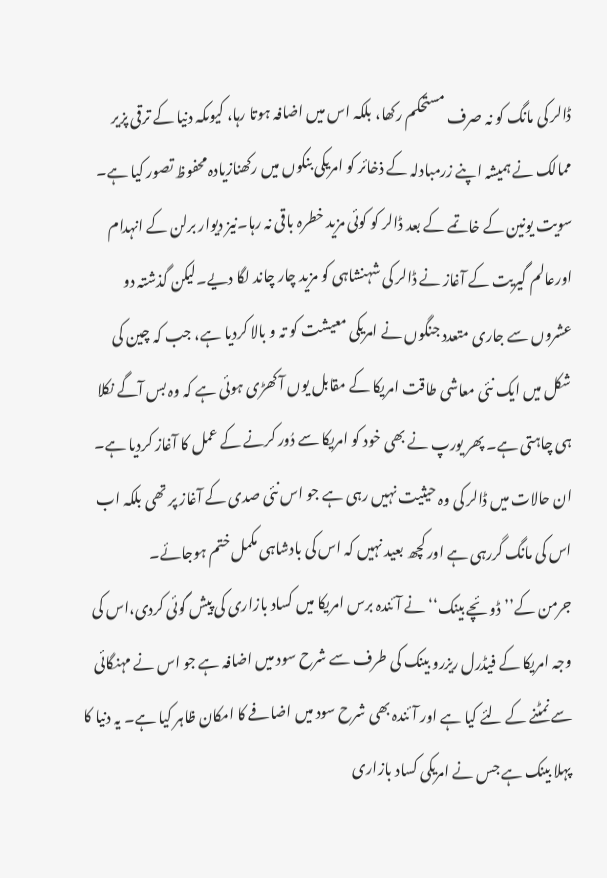ڈالر کی مانگ کو نہ صرف مستحکم رکھا، بلکہ اس میں اضافہ ہوتا رہا، کیوںکہ دنیا کے ترقی پزیر ممالک نے ہمیشہ اپنے زرمبادلہ کے ذخائر کو امریکی بنکوں میں رکھنازیادہ محفوظ تصور کیا ہے۔ سویت یونین کے خاتمے کے بعد ڈالر کو کوئی مزید خطرہ باقی نہ رہا۔نیز دیوار برلن کے انہدام اورعالم گیریت کے آغاز نے ڈالر کی شہنشاہی کو مزید چار چاند لگا دیے۔لیکن گذشتہ دو عشروں سے جاری متعدد جنگوں نے امریکی معیشت کو تہ و بالا کردیا ہے، جب کہ چین کی شکل میں ایک نئی معاشی طاقت امریکا کے مقابل یوں آ کھڑی ہوئی ہے کہ وہ بس آگے نکلا ہی چاہتی ہے۔ پھر یورپ نے بھی خود کو امریکا سے دُور کرنے کے عمل کا آغاز کردیا ہے۔ ان حالات میں ڈالر کی وہ حیثیت نہیں رہی ہے جو اس نئی صدی کے آغاز پر تھی بلکہ اب اس کی مانگ گررہی ہے اور کچھ بعید نہیں کہ اس کی بادشاہی مکمل ختم ہوجائے۔
جرمن کے’’ڈوئچے بینک‘‘نے آئندہ برس امریکا میں کساد بازاری کی پیش گوئی کردی،اس کی وجہ امریکا کے فیڈرل ریزرو بینک کی طرف سے شرح سود میں اضافہ ہے جو اس نے مہنگائی سے نمٹنے کے لئے کیا ہے اور آئندہ بھی شرح سود میں اضافے کا امکان ظاہر کیا ہے۔ یہ دنیا کا پہلا بینک ہے جس نے امریکی کساد بازاری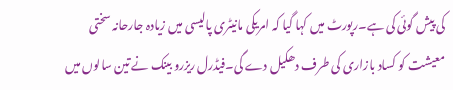کی پیش گوئی کی ہے۔رپورٹ میں کہا گیا کہ امریکی مانیٹری پالیسی میں زیادہ جارحانہ سختی معیشت کو کساد بازاری کی طرف دھکیل دے گی۔فیڈرل ریزرو بینک نے تین سالوں میں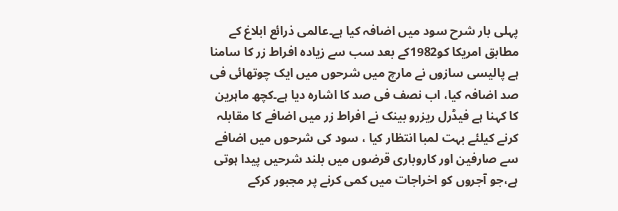پہلی بار شرح سود میں اضافہ کیا ہے۔عالمی ذرائع ابلاغ کے مطابق امریکا کو1982کے بعد سب سے زیادہ افراط زر کا سامنا ہے پالیسی سازوں نے مارچ میں شرحوں میں ایک چوتھائی فی صد اضافہ کیا، اب نصف فی صد کا اشارہ دیا ہے۔کچھ ماہرین کا کہنا ہے فیڈرل ریزرو بینک نے افراط زر میں اضافے کا مقابلہ کرنے کیلئے بہت لمبا انتظار کیا ، سود کی شرحوں میں اضافے سے صارفین اور کاروباری قرضوں میں بلند شرحیں پیدا ہوتی ہے،جو آجروں کو اخراجات میں کمی کرنے پر مجبور کرکے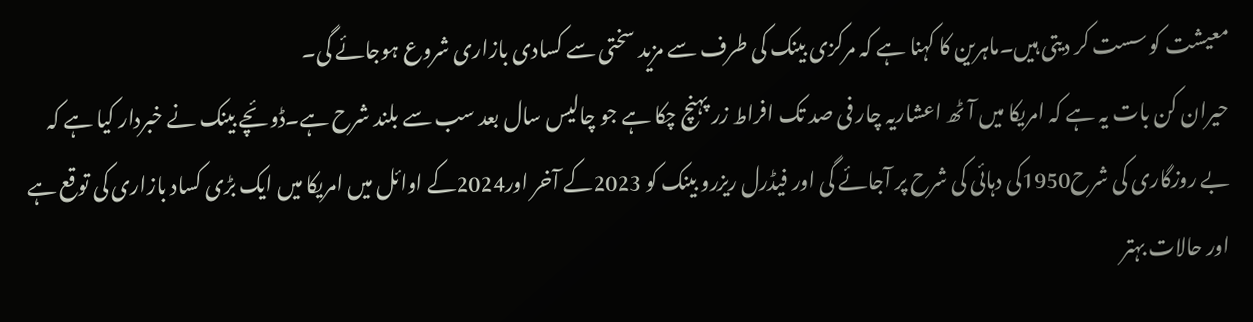معیشت کو سست کر دیتی ہیں۔ماہرین کا کہنا ہے کہ مرکزی بینک کی طرف سے مزید سختی سے کسادی بازاری شروع ہوجائے گی۔
حیران کن بات یہ ہے کہ امریکا میں آٹھ اعشاریہ چار فی صد تک افراط زر پہنچ چکا ہے جو چالیس سال بعد سب سے بلند شرح ہے۔ڈوئچے بینک نے خبردار کیا ہے کہ بے روزگاری کی شرح1950کی دہائی کی شرح پر آجائے گی اور فیڈرل ریزرو بینک کو 2023کے آخر اور2024کے اوائل میں امریکا میں ایک بڑی کساد بازاری کی توقع ہے اور حالات بہتر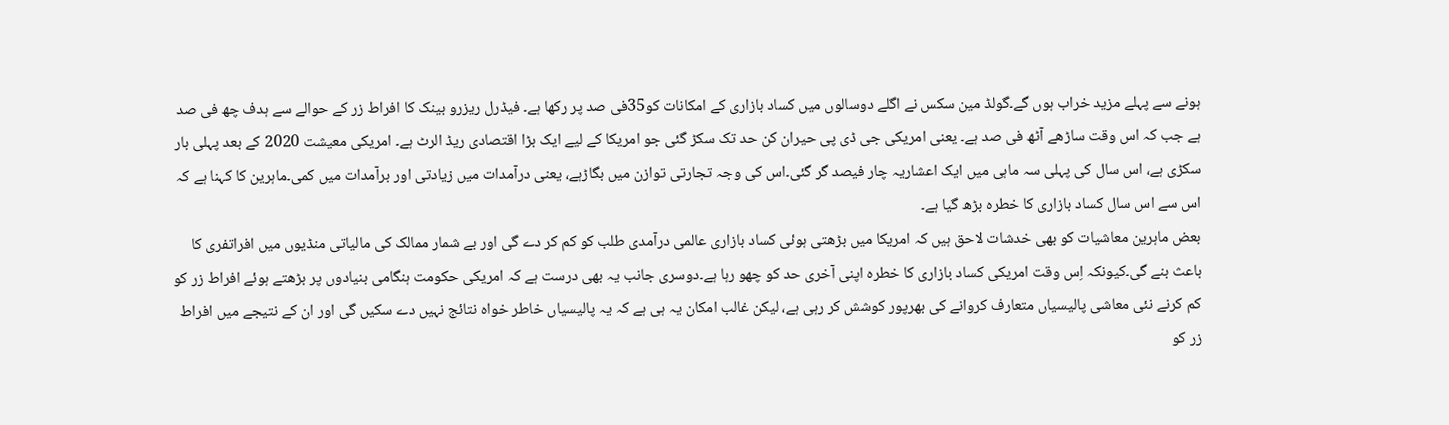ہونے سے پہلے مزید خراب ہوں گے۔گولڈ مین سکس نے اگلے دوسالوں میں کساد بازاری کے امکانات کو35فی صد پر رکھا ہے۔ فیڈرل ریزرو بینک کا افراط زر کے حوالے سے ہدف چھ فی صد ہے جب کہ اس وقت ساڑھے آٹھ فی صد ہے۔ یعنی امریکی جی ڈی پی حیران کن حد تک سکڑ گئی جو امریکا کے لیے ایک بڑا اقتصادی ریڈ الرٹ ہے۔ امریکی معیشت 2020 کے بعد پہلی بار سکڑی ہے، اس سال کی پہلی سہ ماہی میں ایک اعشاریہ چار فیصد گر گئی۔اس کی وجہ تجارتی توازن میں بگاڑہے، یعنی درآمدات میں زیادتی اور برآمدات میں کمی۔ماہرین کا کہنا ہے کہ اس سے اس سال کساد بازاری کا خطرہ بڑھ گیا ہے۔
بعض ماہرین معاشیات کو بھی خدشات لاحق ہیں کہ امریکا میں بڑھتی ہوئی کساد بازاری عالمی درآمدی طلب کو کم کر دے گی اور بے شمار ممالک کی مالیاتی منڈیوں میں افراتفری کا باعث بنے گی۔کیونکہ اِس وقت امریکی کساد بازاری کا خطرہ اپنی آخری حد کو چھو رہا ہے۔دوسری جانب یہ بھی درست ہے کہ امریکی حکومت ہنگامی بنیادوں پر بڑھتے ہوئے افراط زر کو کم کرنے نئی معاشی پالیسیاں متعارف کروانے کی بھرپور کوشش کر رہی ہے، لیکن غالب امکان یہ ہی ہے کہ یہ پالیسیاں خاطر خواہ نتائج نہیں دے سکیں گی اور ان کے نتیجے میں افراط زر کو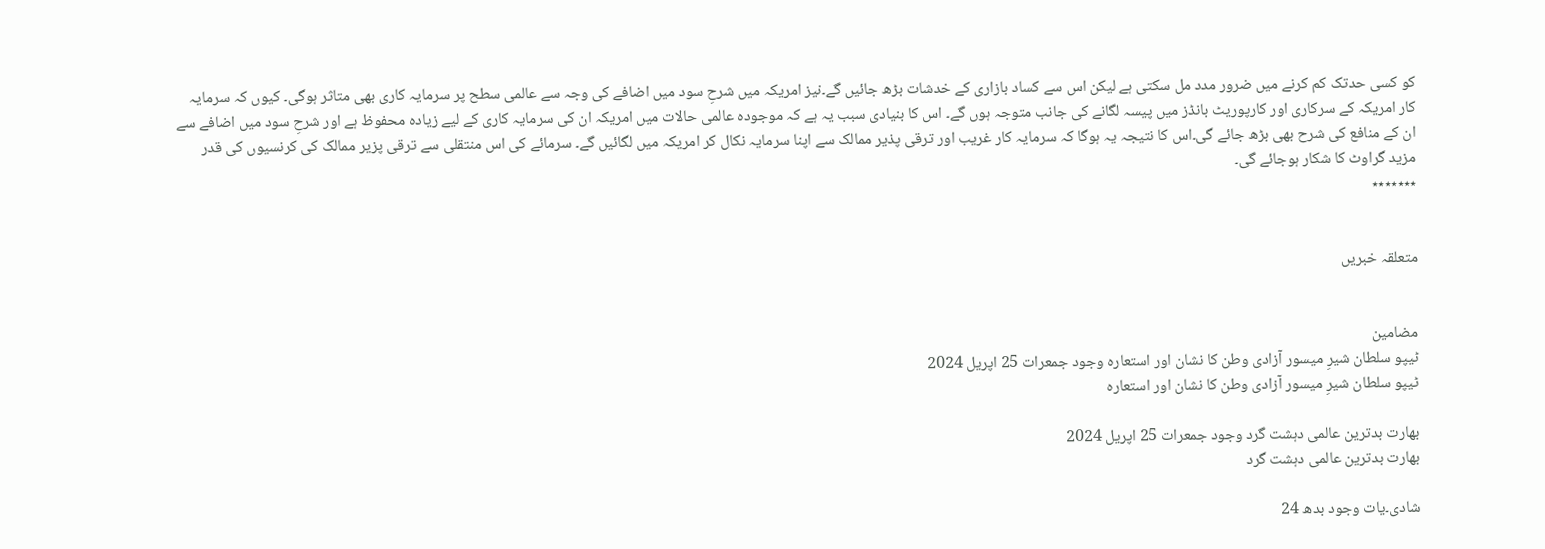کو کسی حدتک کم کرنے میں ضرور مدد مل سکتی ہے لیکن اس سے کساد بازاری کے خدشات بڑھ جائیں گے۔نیز امریکہ میں شرحِ سود میں اضافے کی وجہ سے عالمی سطح پر سرمایہ کاری بھی متاثر ہوگی۔ کیوں کہ سرمایہ کار امریکہ کے سرکاری اور کارپوریٹ بانڈز میں پیسہ لگانے کی جانب متوجہ ہوں گے۔ اس کا بنیادی سبب یہ ہے کہ موجودہ عالمی حالات میں امریکہ ان کی سرمایہ کاری کے لیے زیادہ محفوظ ہے اور شرحِ سود میں اضافے سے ان کے منافع کی شرح بھی بڑھ جائے گی۔اس کا نتیجہ یہ ہوگا کہ سرمایہ کار غریب اور ترقی پذیر ممالک سے اپنا سرمایہ نکال کر امریکہ میں لگائیں گے۔ سرمائے کی اس منتقلی سے ترقی پزیر ممالک کی کرنسیوں کی قدر مزید گراوٹ کا شکار ہوجائے گی۔
٭٭٭٭٭٭٭


متعلقہ خبریں


مضامین
ٹیپو سلطان شیرِ میسور آزادی وطن کا نشان اور استعارہ وجود جمعرات 25 اپریل 2024
ٹیپو سلطان شیرِ میسور آزادی وطن کا نشان اور استعارہ

بھارت بدترین عالمی دہشت گرد وجود جمعرات 25 اپریل 2024
بھارت بدترین عالمی دہشت گرد

شادی۔یات وجود بدھ 24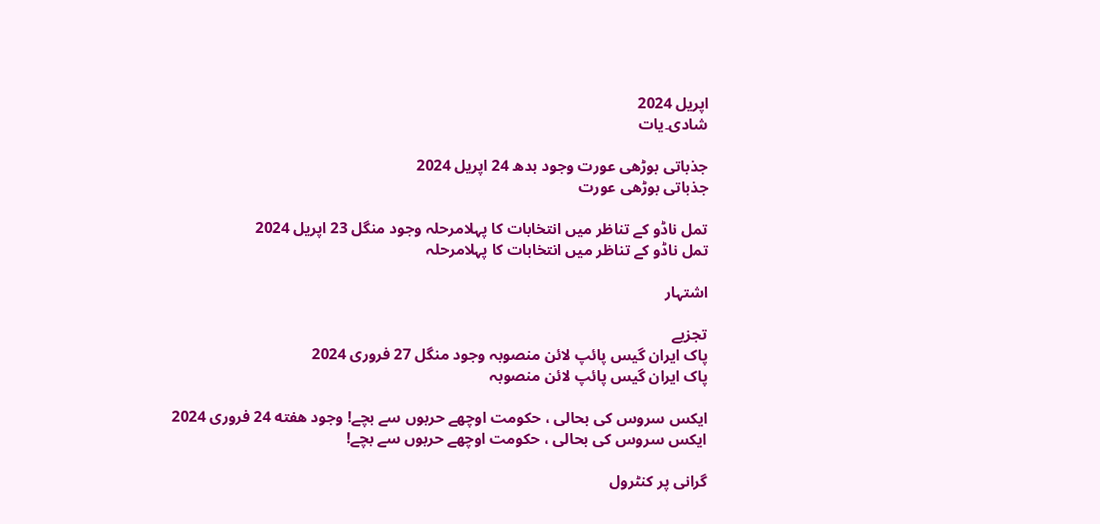اپریل 2024
شادی۔یات

جذباتی بوڑھی عورت وجود بدھ 24 اپریل 2024
جذباتی بوڑھی عورت

تمل ناڈو کے تناظر میں انتخابات کا پہلامرحلہ وجود منگل 23 اپریل 2024
تمل ناڈو کے تناظر میں انتخابات کا پہلامرحلہ

اشتہار

تجزیے
پاک ایران گیس پائپ لائن منصوبہ وجود منگل 27 فروری 2024
پاک ایران گیس پائپ لائن منصوبہ

ایکس سروس کی بحالی ، حکومت اوچھے حربوں سے بچے! وجود هفته 24 فروری 2024
ایکس سروس کی بحالی ، حکومت اوچھے حربوں سے بچے!

گرانی پر کنٹرول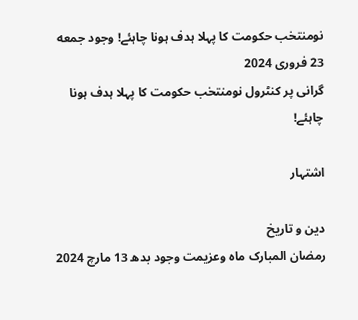نومنتخب حکومت کا پہلا ہدف ہونا چاہئے! وجود جمعه 23 فروری 2024
گرانی پر کنٹرول نومنتخب حکومت کا پہلا ہدف ہونا چاہئے!

اشتہار

دین و تاریخ
رمضان المبارک ماہ وعزیمت وجود بدھ 13 مارچ 2024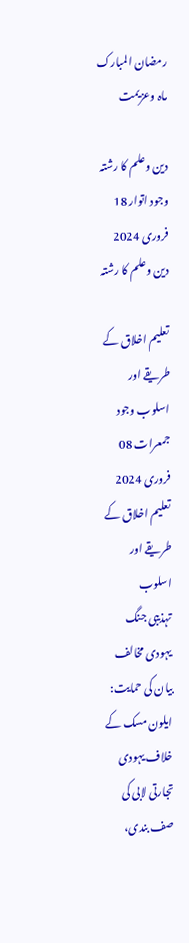رمضان المبارک ماہ وعزیمت

دین وعلم کا رشتہ وجود اتوار 18 فروری 2024
دین وعلم کا رشتہ

تعلیم اخلاق کے طریقے اور اسلوب وجود جمعرات 08 فروری 2024
تعلیم اخلاق کے طریقے اور اسلوب
تہذیبی جنگ
یہودی مخالف بیان کی حمایت: ایلون مسک کے خلاف یہودی تجارتی لابی کی صف بندی،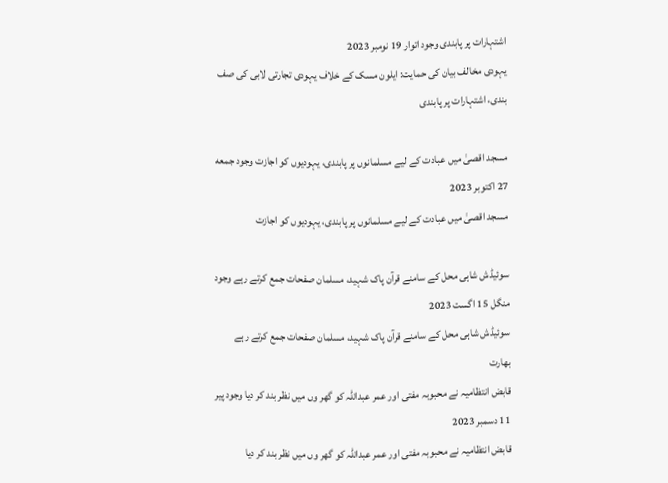اشتہارات پر پابندی وجود اتوار 19 نومبر 2023
یہودی مخالف بیان کی حمایت: ایلون مسک کے خلاف یہودی تجارتی لابی کی صف بندی، اشتہارات پر پابندی

مسجد اقصیٰ میں عبادت کے لیے مسلمانوں پر پابندی، یہودیوں کو اجازت وجود جمعه 27 اکتوبر 2023
مسجد اقصیٰ میں عبادت کے لیے مسلمانوں پر پابندی، یہودیوں کو اجازت

سوئیڈش شاہی محل کے سامنے قرآن پاک شہید، مسلمان صفحات جمع کرتے رہے وجود منگل 15 اگست 2023
سوئیڈش شاہی محل کے سامنے قرآن پاک شہید، مسلمان صفحات جمع کرتے رہے
بھارت
قابض انتظامیہ نے محبوبہ مفتی اور عمر عبداللہ کو گھر وں میں نظر بند کر دیا وجود پیر 11 دسمبر 2023
قابض انتظامیہ نے محبوبہ مفتی اور عمر عبداللہ کو گھر وں میں نظر بند کر دیا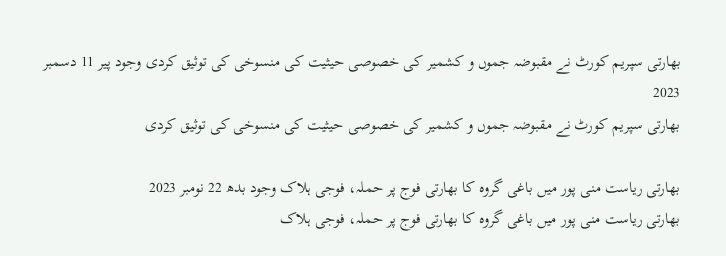بھارتی سپریم کورٹ نے مقبوضہ جموں و کشمیر کی خصوصی حیثیت کی منسوخی کی توثیق کردی وجود پیر 11 دسمبر 2023
بھارتی سپریم کورٹ نے مقبوضہ جموں و کشمیر کی خصوصی حیثیت کی منسوخی کی توثیق کردی

بھارتی ریاست منی پور میں باغی گروہ کا بھارتی فوج پر حملہ، فوجی ہلاک وجود بدھ 22 نومبر 2023
بھارتی ریاست منی پور میں باغی گروہ کا بھارتی فوج پر حملہ، فوجی ہلاک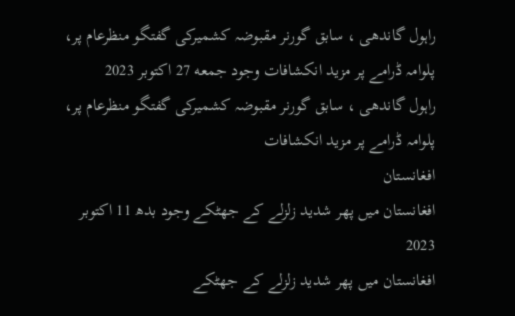راہول گاندھی ، سابق گورنر مقبوضہ کشمیرکی گفتگو منظرعام پر، پلوامہ ڈرامے پر مزید انکشافات وجود جمعه 27 اکتوبر 2023
راہول گاندھی ، سابق گورنر مقبوضہ کشمیرکی گفتگو منظرعام پر، پلوامہ ڈرامے پر مزید انکشافات
افغانستان
افغانستان میں پھر شدید زلزلے کے جھٹکے وجود بدھ 11 اکتوبر 2023
افغانستان میں پھر شدید زلزلے کے جھٹکے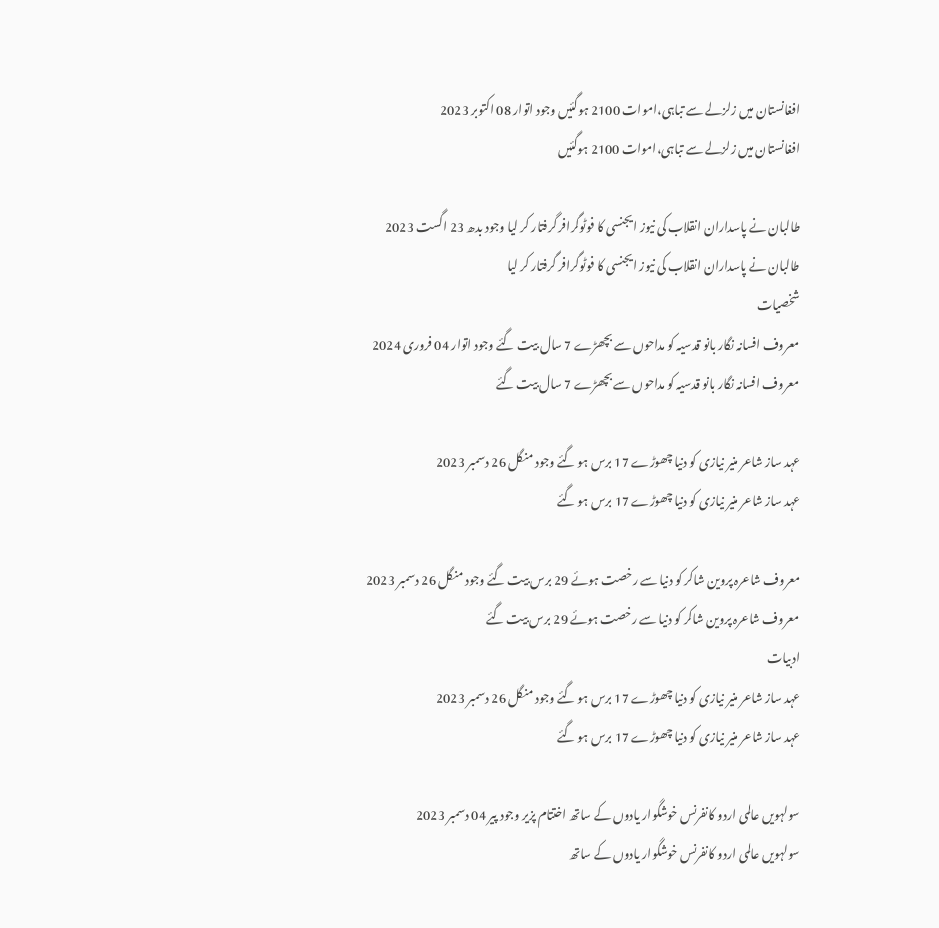افغانستان میں زلزلے سے تباہی،اموات 2100 ہوگئیں وجود اتوار 08 اکتوبر 2023
افغانستان میں زلزلے سے تباہی،اموات 2100 ہوگئیں

طالبان نے پاسداران انقلاب کی نیوز ایجنسی کا فوٹوگرافر گرفتار کر لیا وجود بدھ 23 اگست 2023
طالبان نے پاسداران انقلاب کی نیوز ایجنسی کا فوٹوگرافر گرفتار کر لیا
شخصیات
معروف افسانہ نگار بانو قدسیہ کو مداحوں سے بچھڑے 7 سال بیت گئے وجود اتوار 04 فروری 2024
معروف افسانہ نگار بانو قدسیہ کو مداحوں سے بچھڑے 7 سال بیت گئے

عہد ساز شاعر منیر نیازی کو دنیا چھوڑے 17 برس ہو گئے وجود منگل 26 دسمبر 2023
عہد ساز شاعر منیر نیازی کو دنیا چھوڑے 17 برس ہو گئے

معروف شاعرہ پروین شاکر کو دنیا سے رخصت ہوئے 29 برس بیت گئے وجود منگل 26 دسمبر 2023
معروف شاعرہ پروین شاکر کو دنیا سے رخصت ہوئے 29 برس بیت گئے
ادبیات
عہد ساز شاعر منیر نیازی کو دنیا چھوڑے 17 برس ہو گئے وجود منگل 26 دسمبر 2023
عہد ساز شاعر منیر نیازی کو دنیا چھوڑے 17 برس ہو گئے

سولہویں عالمی اردو کانفرنس خوشگوار یادوں کے ساتھ اختتام پزیر وجود پیر 04 دسمبر 2023
سولہویں عالمی اردو کانفرنس خوشگوار یادوں کے ساتھ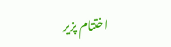اختتام پزیر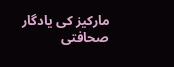مارکیز کی یادگار صحافتی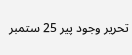تحریر وجود پیر 25 ستمبر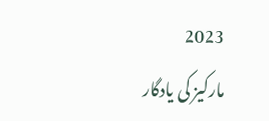2023
مارکیز کی یادگار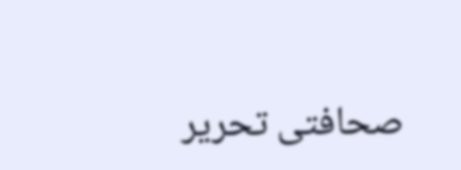صحافتی تحریر